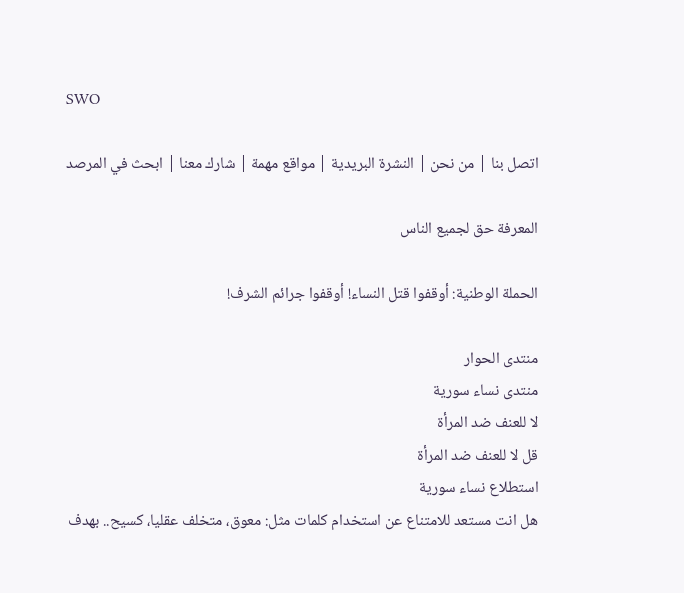SWO

اتصل بنا | من نحن | النشرة البريدية | مواقع مهمة | شارك معنا | ابحث في المرصد

المعرفة حق لجميع الناس

الحملة الوطنية: أوقفوا قتل النساء! أوقفوا جرائم الشرف!

منتدى الحوار
منتدى نساء سورية
لا للعنف ضد المرأة
قل لا للعنف ضد المرأة
استطلاع نساء سورية
هل انت مستعد للامتناع عن استخدام كلمات مثل: معوق، متخلف عقليا، كسيح.. بهدف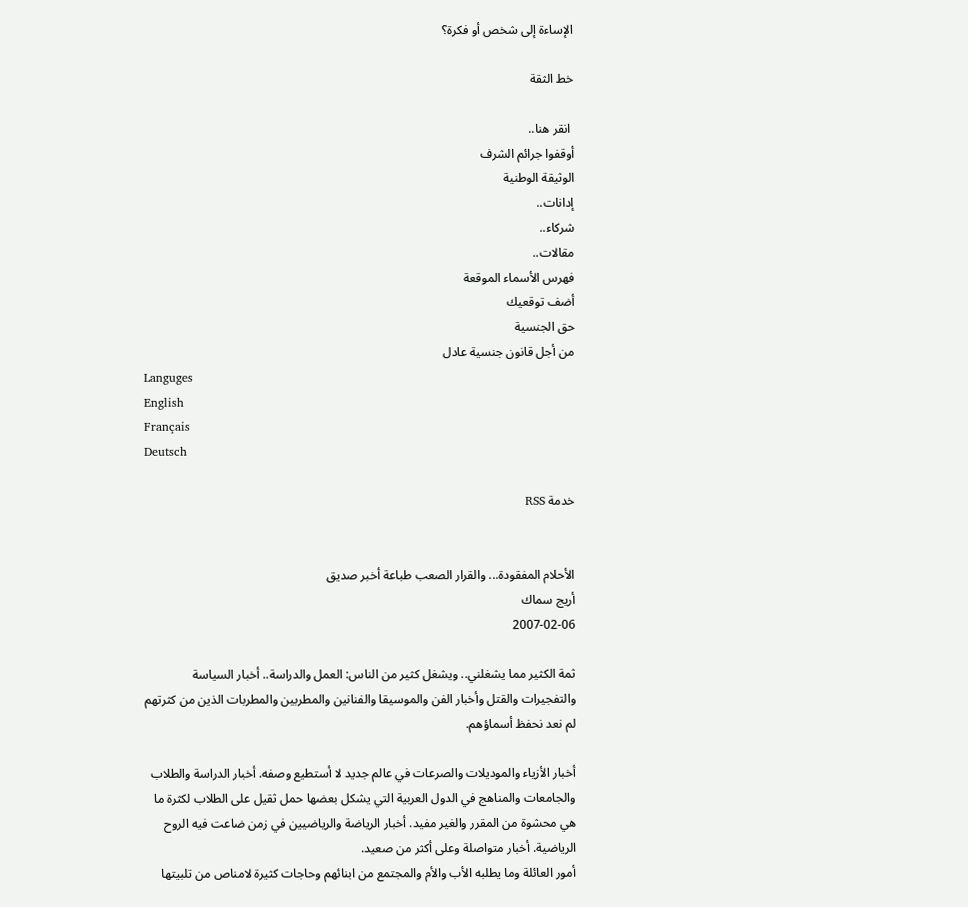الإساءة إلى شخص أو فكرة؟

خط الثقة

 انقر هنا..
أوقفوا جرائم الشرف
الوثيقة الوطنية
إدانات..
شركاء..
مقالات..
فهرس الأسماء الموقعة
أضف توقعيك
حق الجنسية
من أجل قانون جنسية عادل
Languges
English
Français
Deutsch

خدمة RSS


الأحلام المفقودة... والقرار الصعب طباعة أخبر صديق
أريج سماك
2007-02-06

ثمة الكثير مما يشغلني.. ويشغل كثير من الناس: العمل والدراسة.. أخبار السياسة والتفجيرات والقتل وأخبار الفن والموسيقا والفنانين والمطربين والمطربات الذين من كثرتهم لم نعد نحفظ أسماؤهم.

أخبار الأزياء والموديلات والصرعات في عالم جديد لا أستطيع وصفه. أخبار الدراسة والطلاب والجامعات والمناهج في الدول العربية التي يشكل بعضها حمل ثقيل على الطلاب لكثرة ما هي محشوة من المقرر والغير مفيد. أخبار الرياضة والرياضيين في زمن ضاعت فيه الروح الرياضية. أخبار متواصلة وعلى أكثر من صعيد.
أمور العائلة وما يطلبه الأب والأم والمجتمع من ابنائهم وحاجات كثيرة لامناص من تلبيتها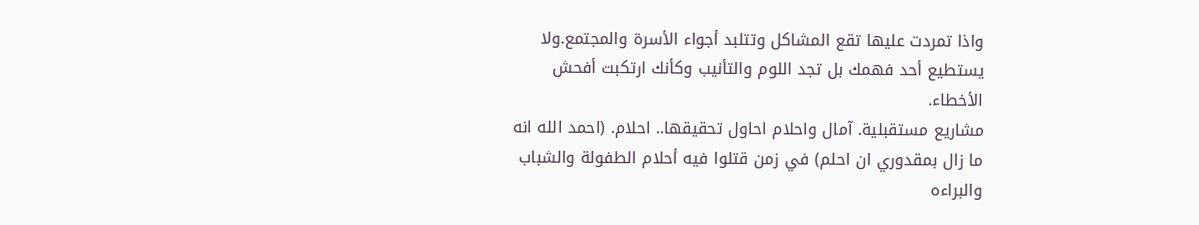واذا تمردت عليها تقع المشاكل وتتلبد أجواء الأسرة والمجتمع.ولا يستطيع أحد فهمك بل تجد اللوم والتأنيب وكأنك ارتكبت أفحش الأخطاء.
مشاريع مستقبلية. آمال واحلام احاول تحقيقها.. احلام. (احمد الله انه ما زال بمقدوري ان احلم) في زمن قتلوا فيه أحلام الطفولة والشباب والبراءه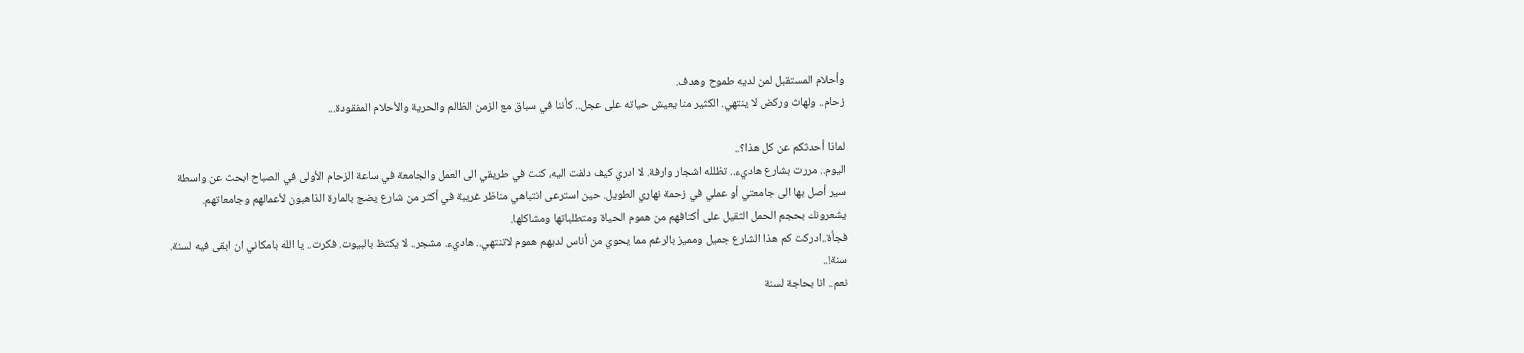وأحلام المستقبل لمن لديه طموح وهدف.
زحام.. ولهاث وركض لا ينتهي. الكثير منا يعيش حياته على عجل.. كأننا في سباق مع الزمن الظالم والحرية والأحلام المفقودة...

لماذا أحدثكم عن كل هذا؟..
اليوم.. مررت بشارع هاديء.. تظلله اشجار وارفة. لا ادري كيف دلفت اليه، كنت في طريقي الى العمل والجامعة في ساعة الزحام الأولى في الصباح ابحث عن واسطة سير أصل بها الى جامعتي أو عملي في زحمة نهاري الطويل. حين استرعى انتباهي مناظر غريبة في أكثر من شارع يضج بالمارة الذاهبون لأعمالهم وجامعاتهم. يشعرونك بحجم الحمل الثقيل على أكتافهم من هموم الحياة ومتطلباتها ومشاكلها.
فجأة..ادركت كم هذا الشارع جميل ومميز بالرغم مما يحوي من أناس لديهم هموم لاتنتهي.. هاديء. مشجر.. لا يكتظ بالبيوت. فكرت.. يا الله بامكاني ان ابقى فيه لسنة.
سنة!..
نعم.. انا بحاجة لسنة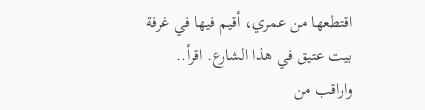اقتطعها من عمري، أقيم فيها في غرفة بيت عتيق في هذا الشارع. اقرأ.. واراقب من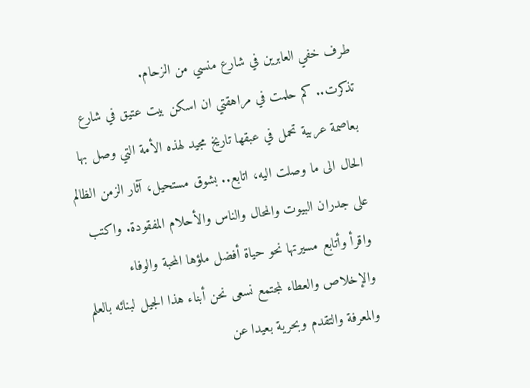طرف خفي العابرين في شارع منسي من الزحام.
تذكرت.. كم حلمت في مراهقتي ان اسكن بيت عتيق في شارع بعاصمة عربية تحمل في عبقها تاريخ مجيد لهذه الأمة التي وصل بها الحال الى ما وصلت اليه، اتابع.. بشوق مستحيل، آثار الزمن الظالم على جدران البيوت والمحال والناس والأحلام المفقودة. واكتب واقرأ وأتابع مسيرتها نحو حياة أفضل ملؤها المحبة والوفاء والإخلاص والعطاء لمجتمع نسعى نحن أبناء هذا الجيل لبنائه بالعلم والمعرفة والتقدم وبحرية بعيدا عن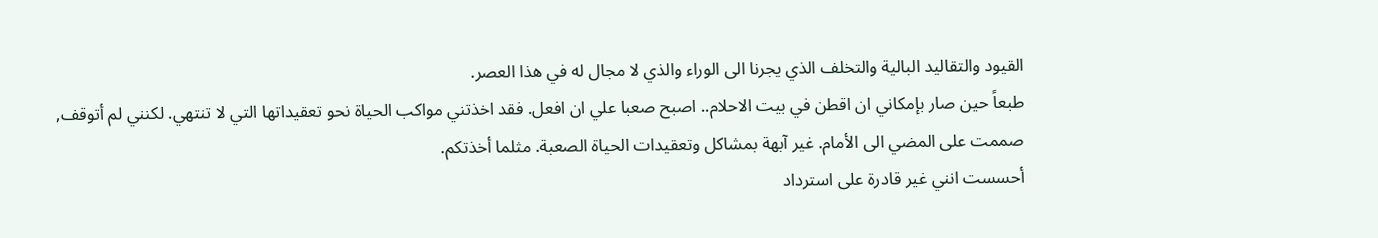القيود والتقاليد البالية والتخلف الذي يجرنا الى الوراء والذي لا مجال له في هذا العصر.
طبعاً حين صار بإمكاني ان اقطن في بيت الاحلام.. اصبح صعبا علي ان افعل. فقد اخذتني مواكب الحياة نحو تعقيداتها التي لا تنتهي. لكنني لم أتوقف, صممت على المضي الى الأمام. غير آبهة بمشاكل وتعقيدات الحياة الصعبة. مثلما أخذتكم.
أحسست انني غير قادرة على استرداد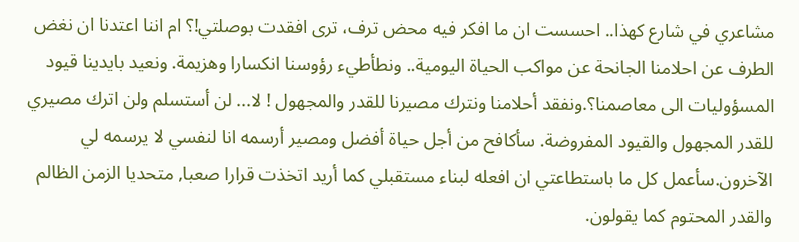مشاعري في شارع كهذا.. احسست ان ما افكر فيه محض ترف، ترى افقدت بوصلتي!؟ ام اننا اعتدنا ان نغض الطرف عن احلامنا الجانحة عن مواكب الحياة اليومية.. ونطأطيء رؤوسنا انكسارا وهزيمة. ونعيد بايدينا قيود المسؤوليات الى معاصمنا؟.ونفقد أحلامنا ونترك مصيرنا للقدر والمجهول ! لا... لن أستسلم ولن اترك مصيري للقدر المجهول والقيود المفروضة. سأكافح من أجل حياة أفضل ومصير أرسمه انا لنفسي لا يرسمه لي الآخرون.سأعمل كل ما باستطاعتي ان افعله لبناء مستقبلي كما أريد اتخذت قرارا صعبا, متحديا الزمن الظالم والقدر المحتوم كما يقولون.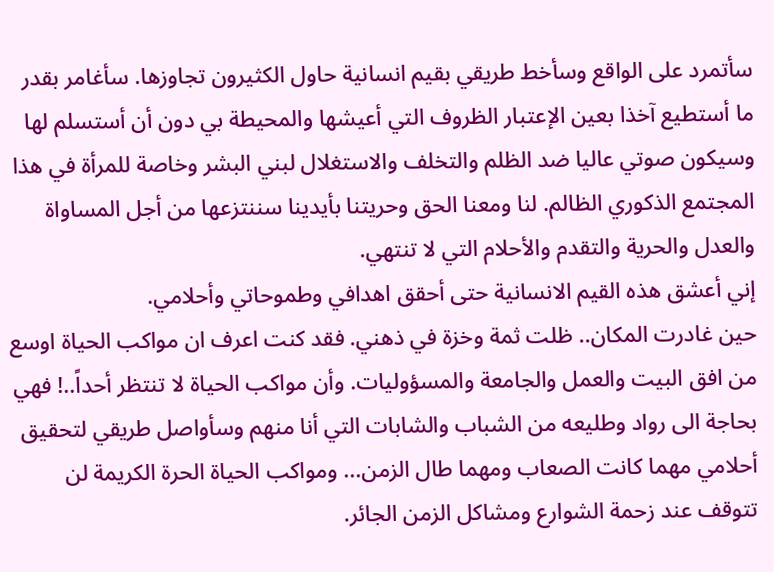سأتمرد على الواقع وسأخط طريقي بقيم انسانية حاول الكثيرون تجاوزها. سأغامر بقدر ما أستطيع آخذا بعين الإعتبار الظروف التي أعيشها والمحيطة بي دون أن أستسلم لها وسيكون صوتي عاليا ضد الظلم والتخلف والاستغلال لبني البشر وخاصة للمرأة في هذا المجتمع الذكوري الظالم. لنا ومعنا الحق وحريتنا بأيدينا سننتزعها من أجل المساواة والعدل والحرية والتقدم والأحلام التي لا تنتهي.
إني أعشق هذه القيم الانسانية حتى أحقق اهدافي وطموحاتي وأحلامي.
حين غادرت المكان.. ظلت ثمة وخزة في ذهني. فقد كنت اعرف ان مواكب الحياة اوسع من افق البيت والعمل والجامعة والمسؤوليات. وأن مواكب الحياة لا تنتظر أحداً..! فهي بحاجة الى رواد وطليعه من الشباب والشابات التي أنا منهم وسأواصل طريقي لتحقيق أحلامي مهما كانت الصعاب ومهما طال الزمن... ومواكب الحياة الحرة الكريمة لن تتوقف عند زحمة الشوارع ومشاكل الزمن الجائر.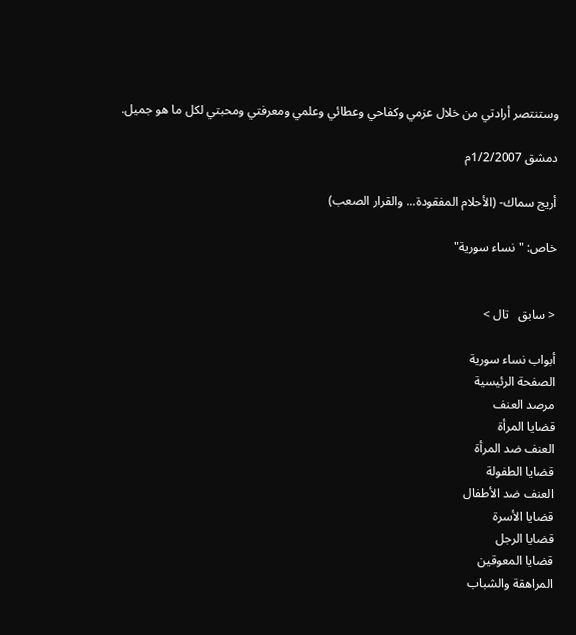وستنتصر أرادتي من خلال عزمي وكفاحي وعطائي وعلمي ومعرفتي ومحبتي لكل ما هو جميل.

دمشق 1/2/2007م

أريج سماك- (الأحلام المفقودة... والقرار الصعب)

خاص: "نساء سورية"


< سابق   تال >

أبواب نساء سورية
الصفحة الرئيسية
مرصد العنف
قضايا المرأة
العنف ضد المرأة
قضايا الطفولة
العنف ضد الأطفال
قضايا الأسرة
قضايا الرجل
قضايا المعوقين
المراهقة والشباب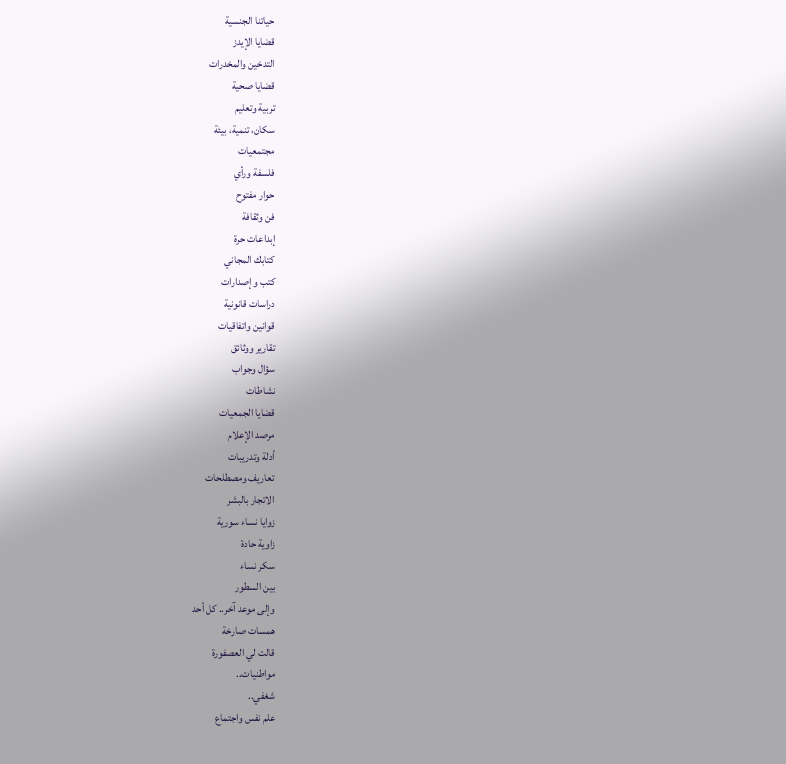حياتنا الجنسية
قضايا الإيدز
التدخين والمخدرات
قضايا صحية
تربية وتعليم
سكان، تنمية، بيئة
مجتمعيات
فلسفة ورأي
حوار مفتوح
فن وثقافة
إبداعات حرة
كتابك المجاني
كتب وإصدارات
دراسات قانونية
قوانين واتفاقيات
تقارير ووثائق
سؤال وجواب
نشاطات
قضايا الجمعيات
مرصد الإعلام
أدلة وتدريبات
تعاريف ومصطلحات
الاتجار بالبشر
زوايا نساء سورية
زاوية حادة
سكر نساء
بين السطور
وإلى موعد آخر.. كل أحد
همسات صارخة
قالت لي العصفورة
مواطنيات..
شغفي..
علم نفس واجتماع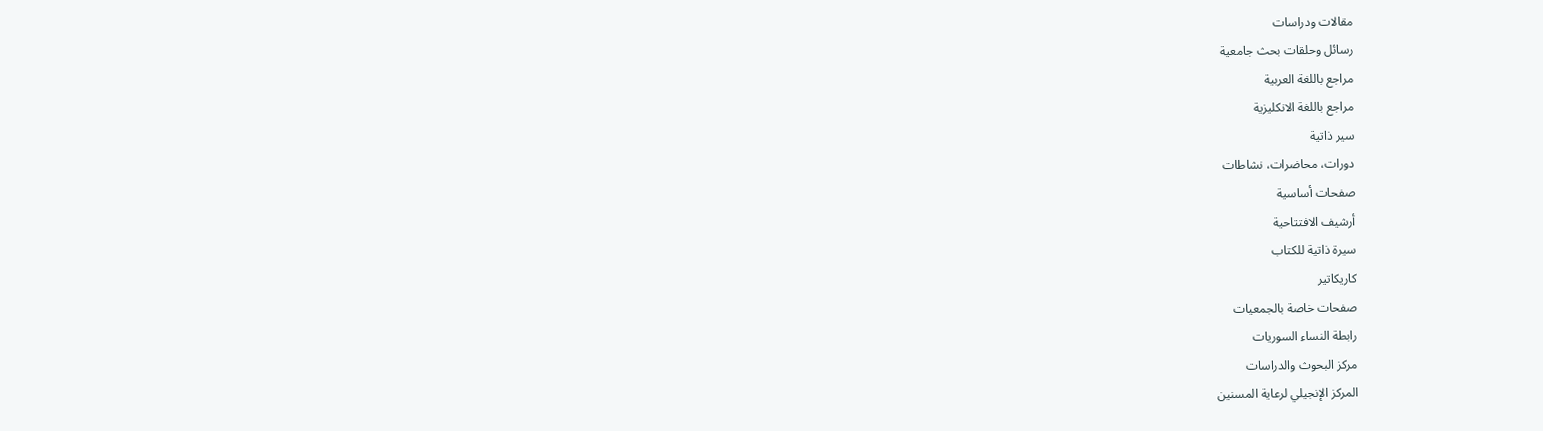مقالات ودراسات
رسائل وحلقات بحث جامعية
مراجع باللغة العربية
مراجع باللغة الانكليزية
سير ذاتية
دورات، محاضرات، نشاطات
صفحات أساسية
أرشيف الافتتاحية
سيرة ذاتية للكتاب
كاريكاتير
صفحات خاصة بالجمعيات
رابطة النساء السوريات
مركز البحوث والدراسات
المركز الإنجيلي لرعاية المسنين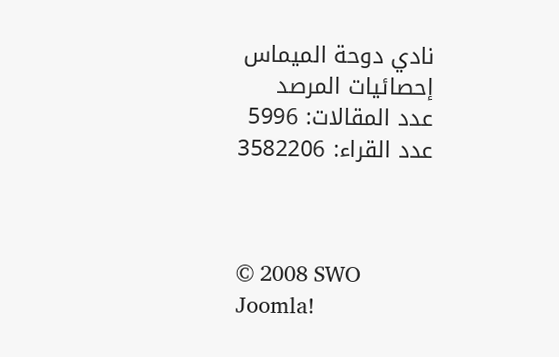نادي دوحة الميماس
إحصائيات المرصد
عدد المقالات: 5996
عدد القراء: 3582206



© 2008 SWO
Joomla!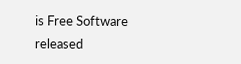is Free Software released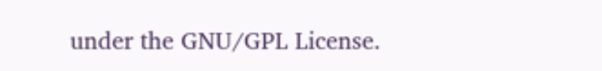under the GNU/GPL License.